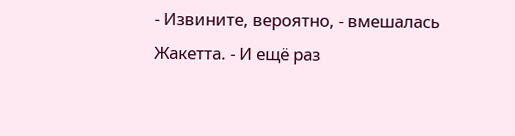- Извините, вероятно, - вмешалась Жакетта. - И ещё раз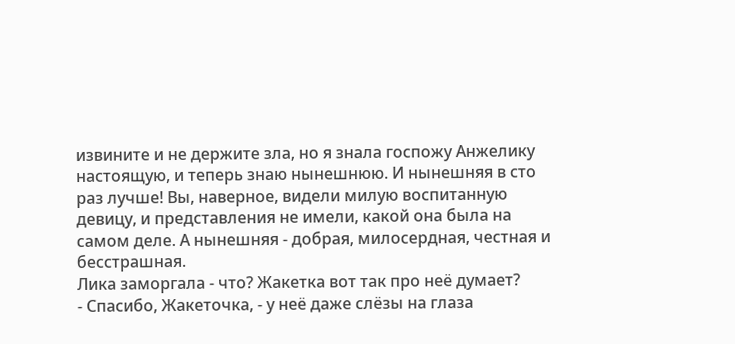извините и не держите зла, но я знала госпожу Анжелику настоящую, и теперь знаю нынешнюю. И нынешняя в сто раз лучше! Вы, наверное, видели милую воспитанную девицу, и представления не имели, какой она была на самом деле. А нынешняя - добрая, милосердная, честная и бесстрашная.
Лика заморгала - что? Жакетка вот так про неё думает?
- Спасибо, Жакеточка, - у неё даже слёзы на глаза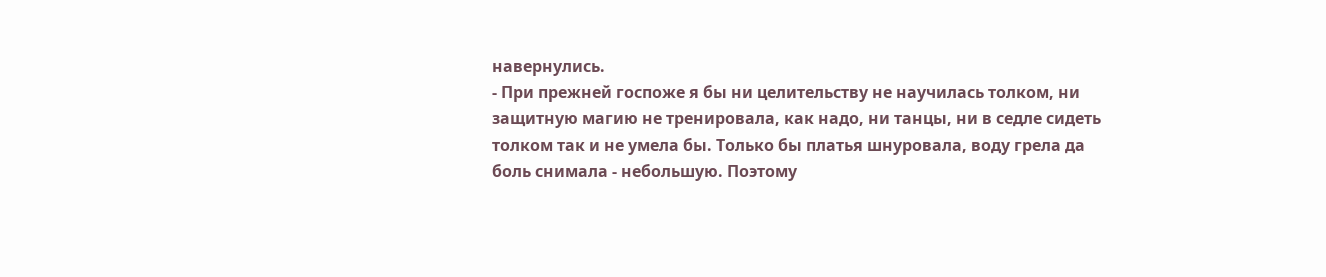навернулись.
- При прежней госпоже я бы ни целительству не научилась толком, ни защитную магию не тренировала, как надо, ни танцы, ни в седле сидеть толком так и не умела бы. Только бы платья шнуровала, воду грела да боль снимала - небольшую. Поэтому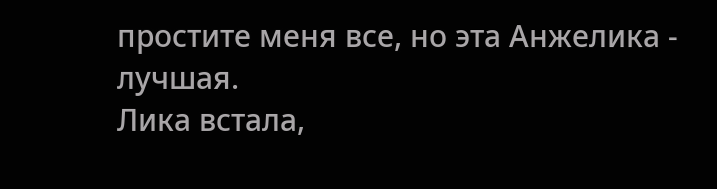простите меня все, но эта Анжелика - лучшая.
Лика встала,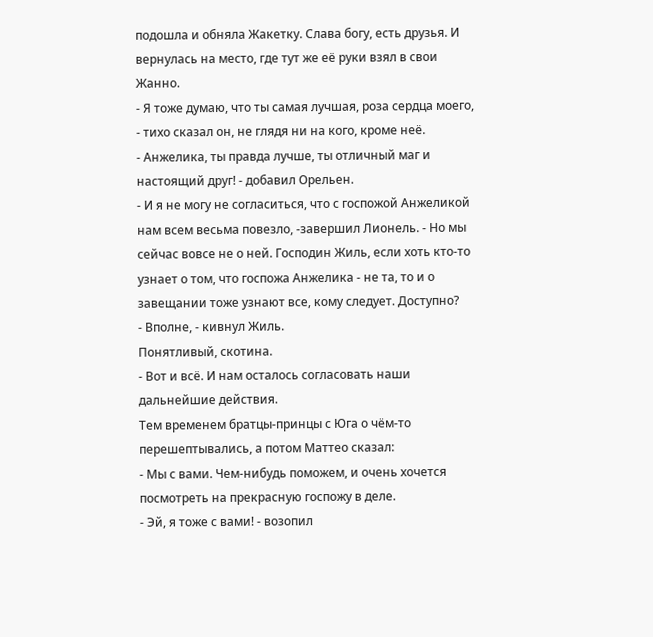подошла и обняла Жакетку. Слава богу, есть друзья. И вернулась на место, где тут же её руки взял в свои Жанно.
- Я тоже думаю, что ты самая лучшая, роза сердца моего, - тихо сказал он, не глядя ни на кого, кроме неё.
- Анжелика, ты правда лучше, ты отличный маг и настоящий друг! - добавил Орельен.
- И я не могу не согласиться, что с госпожой Анжеликой нам всем весьма повезло, -завершил Лионель. - Но мы сейчас вовсе не о ней. Господин Жиль, если хоть кто-то узнает о том, что госпожа Анжелика - не та, то и о завещании тоже узнают все, кому следует. Доступно?
- Вполне, - кивнул Жиль.
Понятливый, скотина.
- Вот и всё. И нам осталось согласовать наши дальнейшие действия.
Тем временем братцы-принцы с Юга о чём-то перешептывались, а потом Маттео сказал:
- Мы с вами. Чем-нибудь поможем, и очень хочется посмотреть на прекрасную госпожу в деле.
- Эй, я тоже с вами! - возопил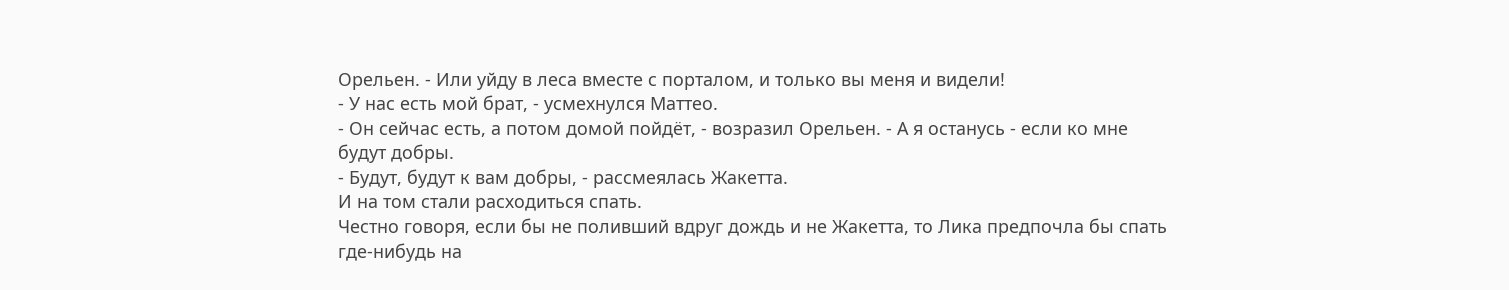Орельен. - Или уйду в леса вместе с порталом, и только вы меня и видели!
- У нас есть мой брат, - усмехнулся Маттео.
- Он сейчас есть, а потом домой пойдёт, - возразил Орельен. - А я останусь - если ко мне будут добры.
- Будут, будут к вам добры, - рассмеялась Жакетта.
И на том стали расходиться спать.
Честно говоря, если бы не поливший вдруг дождь и не Жакетта, то Лика предпочла бы спать где-нибудь на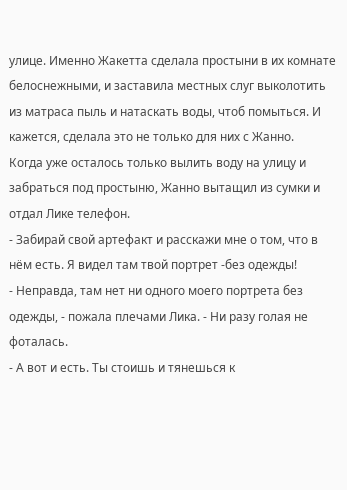улице. Именно Жакетта сделала простыни в их комнате белоснежными, и заставила местных слуг выколотить из матраса пыль и натаскать воды, чтоб помыться. И кажется, сделала это не только для них с Жанно.
Когда уже осталось только вылить воду на улицу и забраться под простыню, Жанно вытащил из сумки и отдал Лике телефон.
- Забирай свой артефакт и расскажи мне о том, что в нём есть. Я видел там твой портрет -без одежды!
- Неправда, там нет ни одного моего портрета без одежды, - пожала плечами Лика. - Ни разу голая не фоталась.
- А вот и есть. Ты стоишь и тянешься к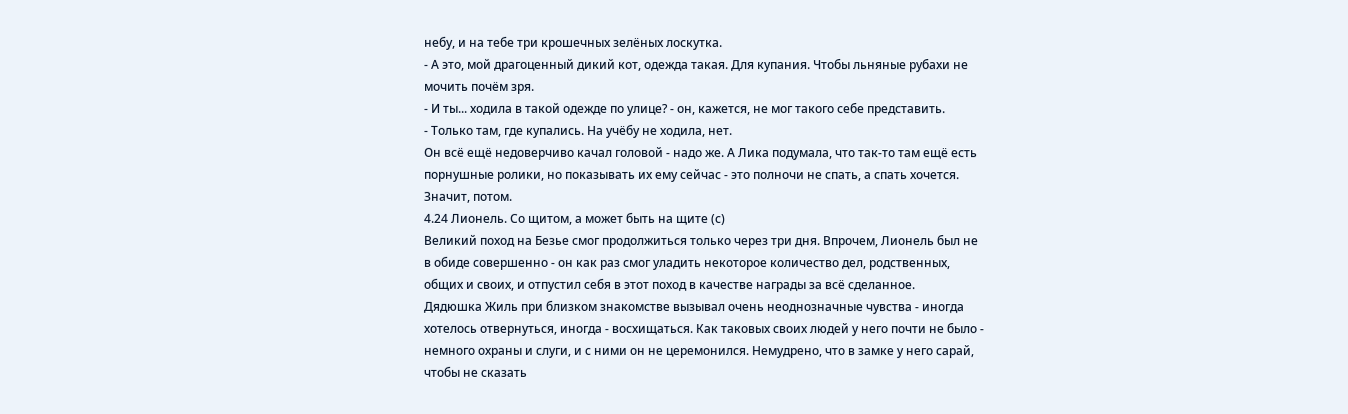небу, и на тебе три крошечных зелёных лоскутка.
- А это, мой драгоценный дикий кот, одежда такая. Для купания. Чтобы льняные рубахи не мочить почём зря.
- И ты... ходила в такой одежде по улице? - он, кажется, не мог такого себе представить.
- Только там, где купались. На учёбу не ходила, нет.
Он всё ещё недоверчиво качал головой - надо же. А Лика подумала, что так-то там ещё есть порнушные ролики, но показывать их ему сейчас - это полночи не спать, а спать хочется. Значит, потом.
4.24 Лионель. Со щитом, а может быть на щите (с)
Великий поход на Безье смог продолжиться только через три дня. Впрочем, Лионель был не в обиде совершенно - он как раз смог уладить некоторое количество дел, родственных, общих и своих, и отпустил себя в этот поход в качестве награды за всё сделанное.
Дядюшка Жиль при близком знакомстве вызывал очень неоднозначные чувства - иногда хотелось отвернуться, иногда - восхищаться. Как таковых своих людей у него почти не было - немного охраны и слуги, и с ними он не церемонился. Немудрено, что в замке у него сарай, чтобы не сказать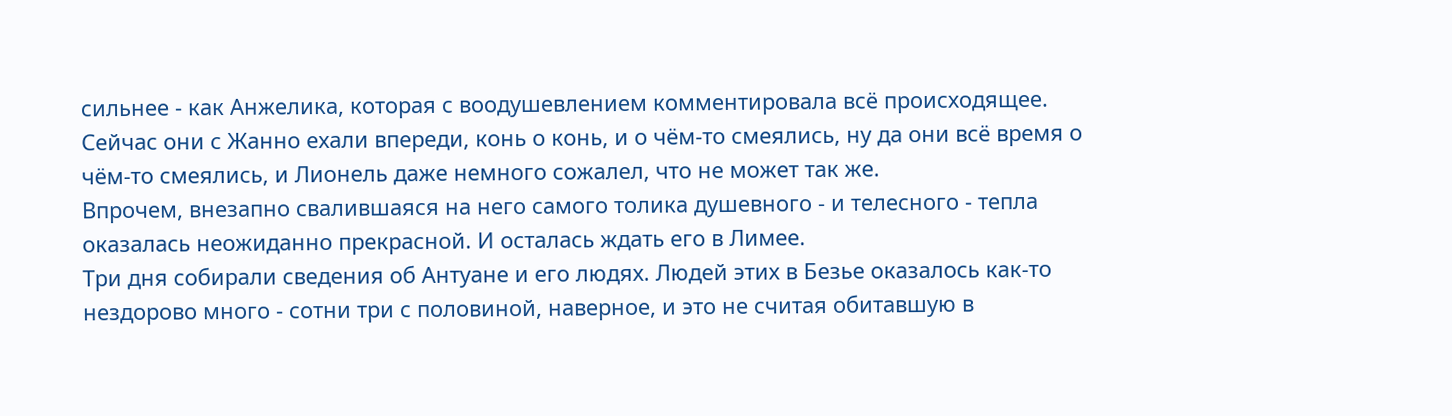сильнее - как Анжелика, которая с воодушевлением комментировала всё происходящее.
Сейчас они с Жанно ехали впереди, конь о конь, и о чём-то смеялись, ну да они всё время о чём-то смеялись, и Лионель даже немного сожалел, что не может так же.
Впрочем, внезапно свалившаяся на него самого толика душевного - и телесного - тепла оказалась неожиданно прекрасной. И осталась ждать его в Лимее.
Три дня собирали сведения об Антуане и его людях. Людей этих в Безье оказалось как-то нездорово много - сотни три с половиной, наверное, и это не считая обитавшую в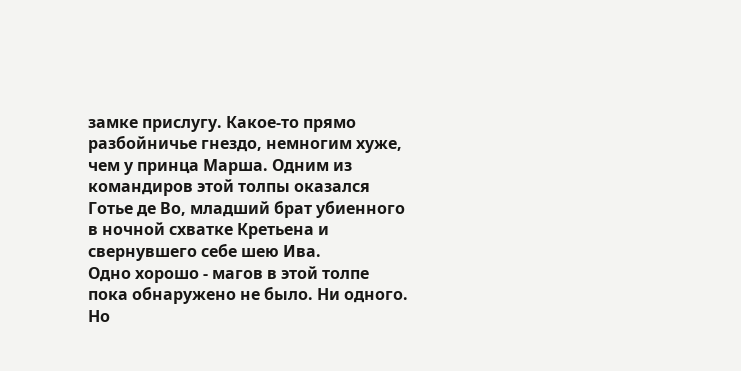замке прислугу. Какое-то прямо разбойничье гнездо, немногим хуже, чем у принца Марша. Одним из командиров этой толпы оказался Готье де Во, младший брат убиенного в ночной схватке Кретьена и свернувшего себе шею Ива.
Одно хорошо - магов в этой толпе пока обнаружено не было. Ни одного. Но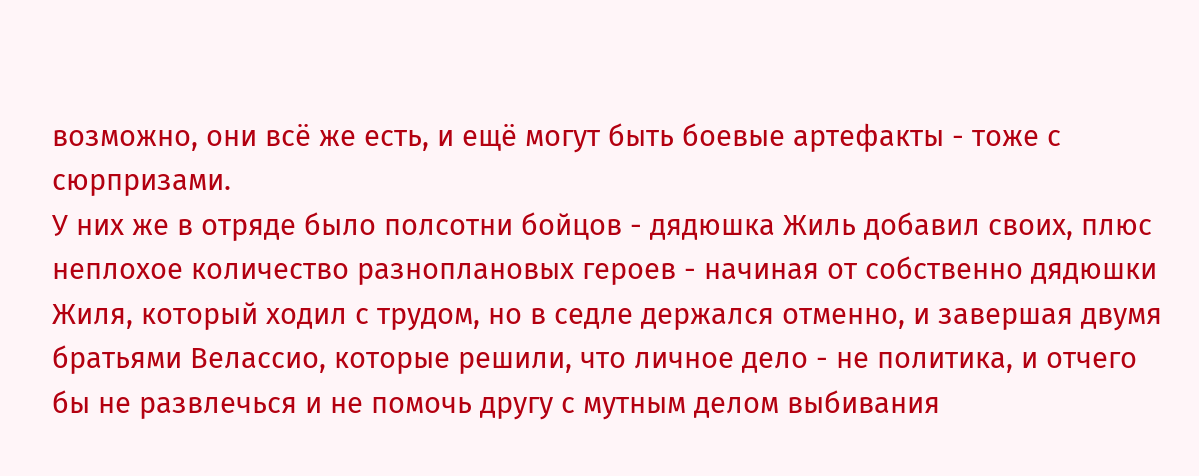возможно, они всё же есть, и ещё могут быть боевые артефакты - тоже с сюрпризами.
У них же в отряде было полсотни бойцов - дядюшка Жиль добавил своих, плюс неплохое количество разноплановых героев - начиная от собственно дядюшки Жиля, который ходил с трудом, но в седле держался отменно, и завершая двумя братьями Велассио, которые решили, что личное дело - не политика, и отчего бы не развлечься и не помочь другу с мутным делом выбивания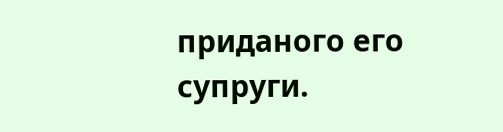приданого его супруги.